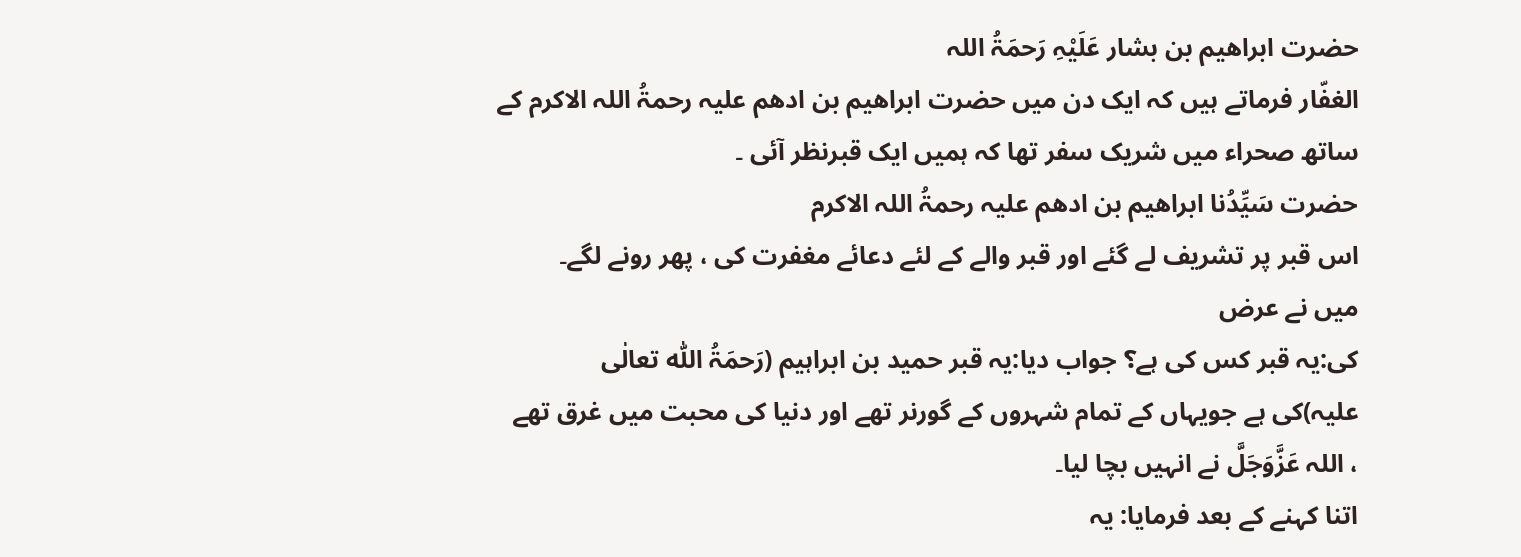حضرت ابراھیم بن بشار عَلَیْہِ رَحمَۃُ اللہ
الغفّار فرماتے ہیں کہ ایک دن میں حضرت ابراھیم بن ادھم علیہ رحمۃُ اللہ الاکرم کے
ساتھ صحراء میں شریک سفر تھا کہ ہمیں ایک قبرنظر آئی ۔
حضرت سَیِّدُنا ابراھیم بن ادھم علیہ رحمۃُ اللہ الاکرم
اس قبر پر تشریف لے گئے اور قبر والے کے لئے دعائے مغفرت کی ، پھر رونے لگے۔
میں نے عرض
کی:یہ قبر کس کی ہے؟ جواب دیا:یہ قبر حمید بن ابراہیم (رَحمَۃُ اللّٰہ تعالٰی
علیہ)کی ہے جویہاں کے تمام شہروں کے گورنر تھے اور دنیا کی محبت میں غرق تھے
، اللہ عَزَّوَجَلَّ نے انہیں بچا لیا۔
اتنا کہنے کے بعد فرمایا: یہ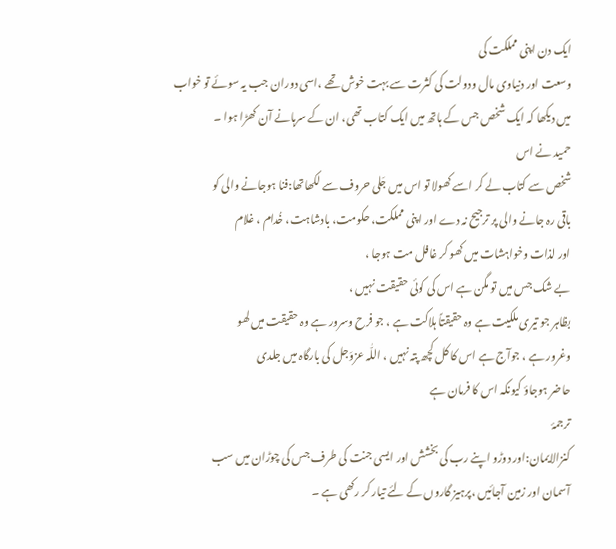ایک دن اپنی مملکت کی
وسعت اور دنیاوی مال ودولت کی کثرت سے بہت خوش تھے ،اسی دوران جب یہ سوئے تو خواب
میں دیکھا کہ ایک شخص جس کے ہاتھ میں ایک کتاب تھی، ان کے سرہانے آن کھڑا ہوا ۔
حمید نے اس
شخص سے کتاب لے کر اسے کھولا تو اس میں جَلی حروف سے لکھاتھا:فنا ہوجانے والی کو
باقی رہ جانے والی پر ترجیح نہ دے اور اپنی مملکت، حکومت، بادشاہت، خُدام ، غلام
اور لذات وخواہشات میں کھو کر غافل مت ہوجا ،
بے شک جس میں تو مگن ہے اس کی کوئی حقیقت نہیں ،
بظاہر جو تیری ملکیت ہے وہ حقیقتاً ہلاکت ہے ، جو فرح وسرور ہے وہ حقیقت میں لھو
وغرور ہے ، جوآج ہے اس کا کل کچھ پتہ نہیں ، اللّٰہ عزوَجل کی بارگاہ میں جلدی
حاضر ہوجاؤ کیونکہ اس کا فرمان ہے
ترجمۂ
کنزالایمان:اور دوڑو اپنے رب کی بخشش اور ایسی جنت کی طرف جس کی چوڑان میں سب
آسمان اور زمین آجائیں ،پرہیز گاروں کے لئے تیار کر رکھی ہے ۔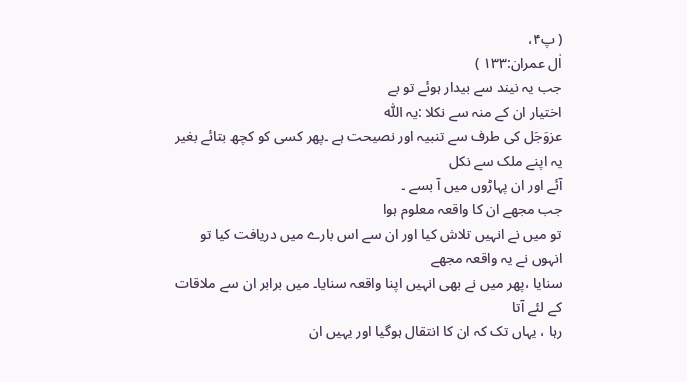( پ۴،
اٰل عمران:۱۳۳ )
جب یہ نیند سے بیدار ہوئے تو بے
اختیار ان کے منہ سے نکلا :یہ اللّٰہ
عزوَجَل کی طرف سے تنبیہ اور نصیحت ہے ۔پھر کسی کو کچھ بتائے بغیر یہ اپنے ملک سے نکل
آئے اور ان پہاڑوں میں آ بسے ۔
جب مجھے ان کا واقعہ معلوم ہوا
تو میں نے انہیں تلاش کیا اور ان سے اس بارے میں دریافت کیا تو انہوں نے یہ واقعہ مجھے
سنایا ،پھر میں نے بھی انہیں اپنا واقعہ سنایا۔ میں برابر ان سے ملاقات کے لئے آتا
رہا ، یہاں تک کہ ان کا انتقال ہوگیا اور یہیں ان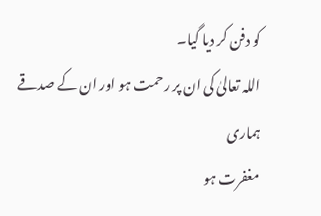کو دفن کر دیا گیا۔
اللہ تعالیٰ کی ان پر رحمت ہو اور ان کے صدقے ہماری
مغفرت ہو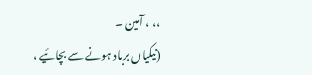،، ، آمین ۔
(نیکیاں برباد ہونے سے بچائیے ،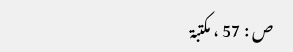ص : 57 ، مکتبۃ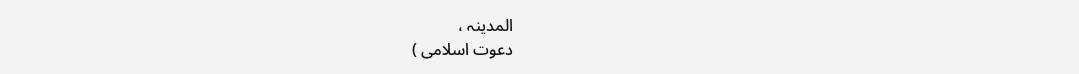المدینہ ،
دعوت اسلامی )